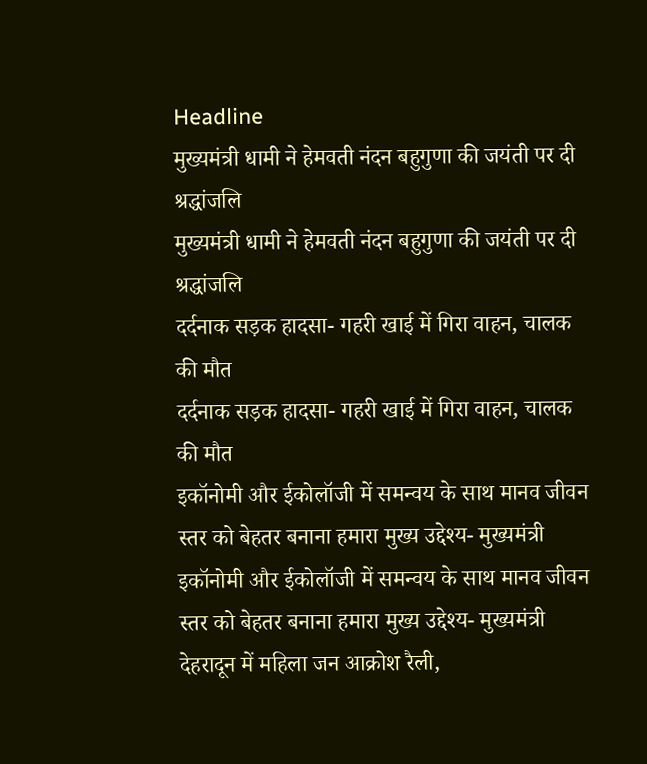Headline
मुख्यमंत्री धामी ने हेमवती नंदन बहुगुणा की जयंती पर दी श्रद्धांजलि
मुख्यमंत्री धामी ने हेमवती नंदन बहुगुणा की जयंती पर दी श्रद्धांजलि
दर्दनाक सड़क हादसा- गहरी खाई में गिरा वाहन, चालक की मौत
दर्दनाक सड़क हादसा- गहरी खाई में गिरा वाहन, चालक की मौत
इकॉनोमी और ईकोलॉजी में समन्वय के साथ मानव जीवन स्तर को बेहतर बनाना हमारा मुख्य उद्देश्य- मुख्यमंत्री
इकॉनोमी और ईकोलॉजी में समन्वय के साथ मानव जीवन स्तर को बेहतर बनाना हमारा मुख्य उद्देश्य- मुख्यमंत्री
देहरादून में महिला जन आक्रोश रैली,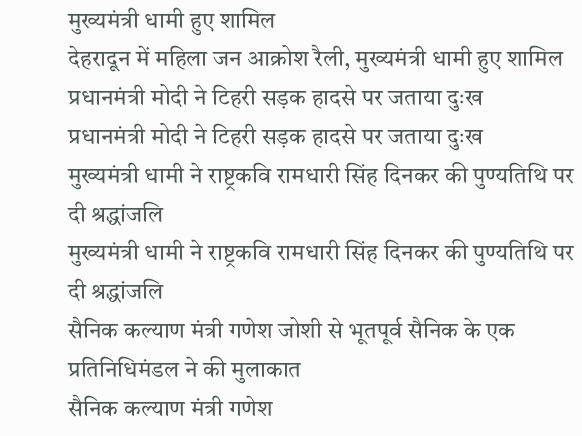मुख्यमंत्री धामी हुए शामिल
देहरादून में महिला जन आक्रोश रैली, मुख्यमंत्री धामी हुए शामिल
प्रधानमंत्री मोदी ने टिहरी सड़क हादसे पर जताया दुःख
प्रधानमंत्री मोदी ने टिहरी सड़क हादसे पर जताया दुःख
मुख्यमंत्री धामी ने राष्ट्रकवि रामधारी सिंह दिनकर की पुण्यतिथि पर दी श्रद्धांजलि
मुख्यमंत्री धामी ने राष्ट्रकवि रामधारी सिंह दिनकर की पुण्यतिथि पर दी श्रद्धांजलि
सैनिक कल्याण मंत्री गणेश जोशी से भूतपूर्व सैनिक के एक प्रतिनिधिमंडल ने की मुलाकात
सैनिक कल्याण मंत्री गणेश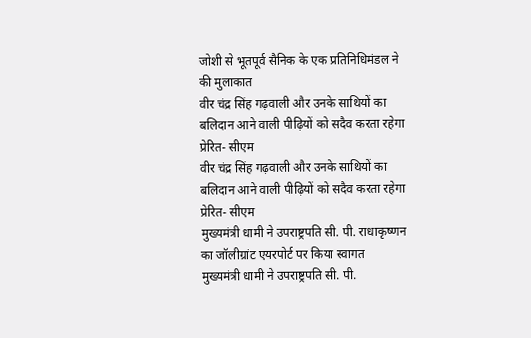जोशी से भूतपूर्व सैनिक के एक प्रतिनिधिमंडल ने की मुलाकात
वीर चंद्र सिंह गढ़वाली और उनके साथियों का बलिदान आने वाली पीढ़ियों को सदैव करता रहेगा प्रेरित- सीएम
वीर चंद्र सिंह गढ़वाली और उनके साथियों का बलिदान आने वाली पीढ़ियों को सदैव करता रहेगा प्रेरित- सीएम
मुख्यमंत्री धामी ने उपराष्ट्रपति सी. पी. राधाकृष्णन का जॉलीग्रांट एयरपोर्ट पर किया स्वागत
मुख्यमंत्री धामी ने उपराष्ट्रपति सी. पी.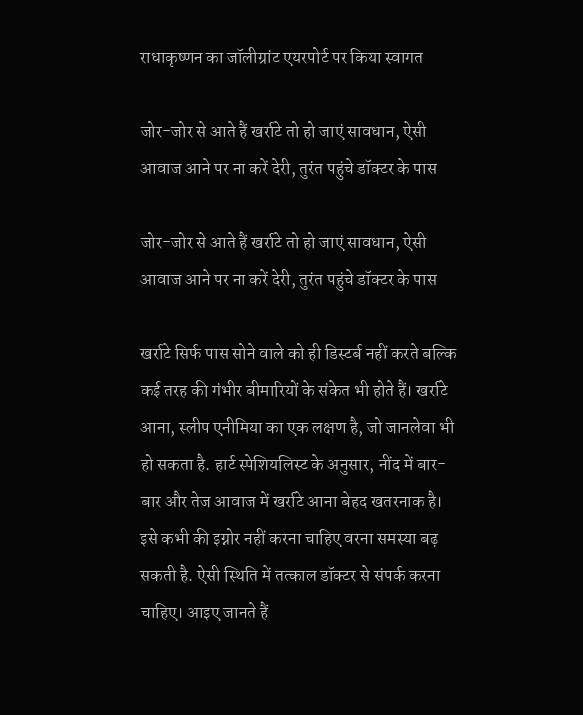राधाकृष्णन का जॉलीग्रांट एयरपोर्ट पर किया स्वागत

जोर-जोर से आते हैं खर्राटे तो हो जाएं सावधान, ऐसी आवाज आने पर ना करें देरी, तुरंत पहुंचे डॉक्टर के पास

जोर-जोर से आते हैं खर्राटे तो हो जाएं सावधान, ऐसी आवाज आने पर ना करें देरी, तुरंत पहुंचे डॉक्टर के पास

खर्राटे सिर्फ पास सोने वाले को ही डिस्टर्ब नहीं करते बल्कि कई तरह की गंभीर बीमारियों के संकेत भी होते हैं। खर्राटे आना, स्लीप एनीमिया का एक लक्षण है, जो जानलेवा भी हो सकता है. हार्ट स्पेशियलिस्ट के अनुसार, नींद में बार-बार और तेज आवाज में खर्राटे आना बेहद खतरनाक है। इसे कभी की इग्नोर नहीं करना चाहिए वरना समस्या बढ़ सकती है. ऐसी स्थिति में तत्काल डॉक्टर से संपर्क करना चाहिए। आइए जानते हैं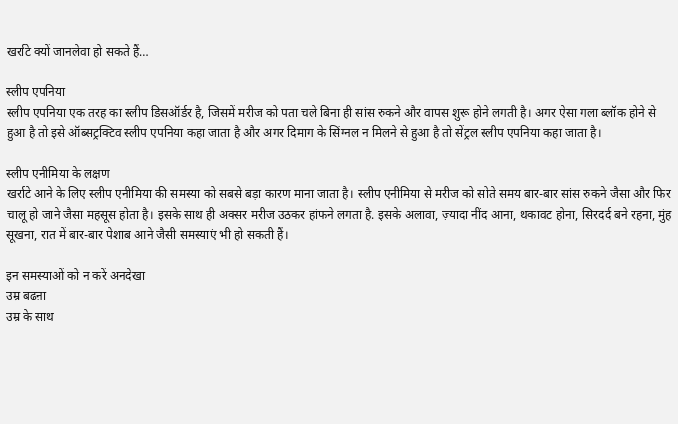खर्राटे क्यों जानलेवा हो सकते हैं…

स्लीप एपनिया
स्लीप एपनिया एक तरह का स्लीप डिसऑर्डर है, जिसमें मरीज को पता चले बिना ही सांस रुकने और वापस शुरू होने लगती है। अगर ऐसा गला ब्लॉक होने से हुआ है तो इसे ऑब्सट्रक्टिव स्लीप एपनिया कहा जाता है और अगर दिमाग के सिंग्नल न मिलने से हुआ है तो सेंट्रल स्लीप एपनिया कहा जाता है।

स्लीप एनीमिया के लक्षण
खर्राटे आने के लिए स्लीप एनीमिया की समस्या को सबसे बड़ा कारण माना जाता है। स्लीप एनीमिया से मरीज को सोते समय बार-बार सांस रुकने जैसा और फिर चालू हो जाने जैसा महसूस होता है। इसके साथ ही अक्सर मरीज उठकर हांफने लगता है. इसके अलावा, ज़्यादा नींद आना, थकावट होना, सिरदर्द बने रहना, मुंह सूखना, रात में बार-बार पेशाब आने जैसी समस्याएं भी हो सकती हैं।

इन समस्याओं को न करें अनदेखा
उम्र बढऩा
उम्र के साथ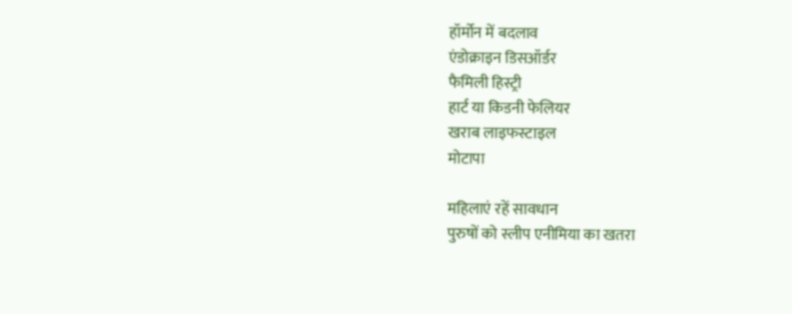हॉर्मोन में बदलाव
एंडोक्राइन डिसऑर्डर
फैमिली हिस्ट्री
हार्ट या किडनी फेलियर
खराब लाइफस्टाइल
मोटापा

महिलाएं रहें सावधान
पुरुषों को स्लीप एनीमिया का खतरा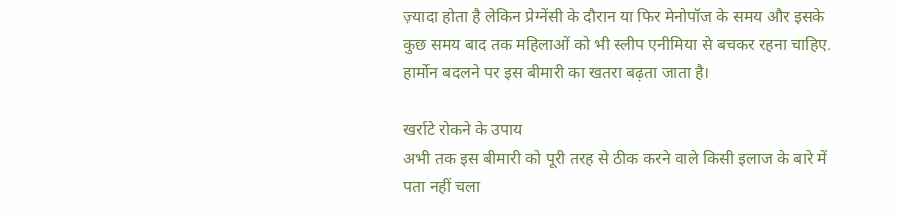ज़्यादा होता है लेकिन प्रेग्नेंसी के दौरान या फिर मेनोपॉज के समय और इसके कुछ समय बाद तक महिलाओं को भी स्लीप एनीमिया से बचकर रहना चाहिए. हार्मोन बदलने पर इस बीमारी का खतरा बढ़ता जाता है।

खर्राटे रोकने के उपाय
अभी तक इस बीमारी को पूरी तरह से ठीक करने वाले किसी इलाज के बारे में पता नहीं चला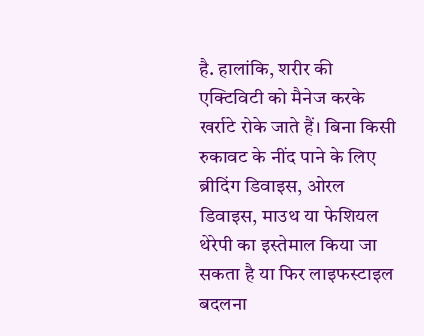है. हालांकि, शरीर की एक्टिविटी को मैनेज करके खर्राटे रोके जाते हैं। बिना किसी रुकावट के नींद पाने के लिए ब्रीदिंग डिवाइस, ओरल डिवाइस, माउथ या फेशियल थेरेपी का इस्तेमाल किया जा सकता है या फिर लाइफस्टाइल बदलना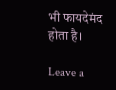भी फायदेमंद होता है।

Leave a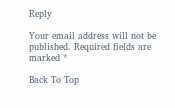Reply

Your email address will not be published. Required fields are marked *

Back To Top